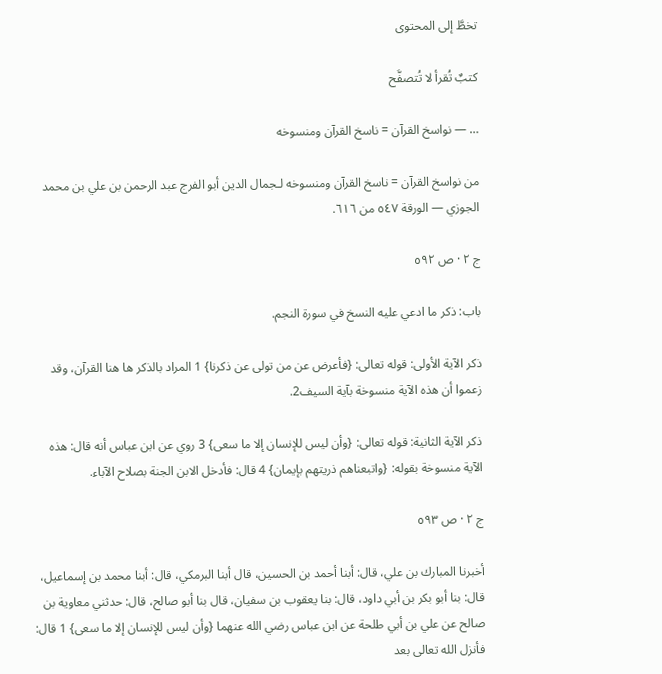تخطَّ إلى المحتوى

كتبٌ تُقرأ لا تُتصفَّح

… — نواسخ القرآن = ناسخ القرآن ومنسوخه

من نواسخ القرآن = ناسخ القرآن ومنسوخه لـجمال الدين أبو الفرج عبد الرحمن بن علي بن محمد الجوزي — الورقة ٥٤٧ من ٦١٦.

ج ٢ · ص ٥٩٢

باب: ذكر ما ادعي عليه النسخ في سورة النجم.

ذكر الآية الأولى: قوله تعالى: {فأعرض عن من تولى عن ذكرنا} 1 المراد بالذكر ها هنا القرآن، وقد زعموا أن هذه الآية منسوخة بآية السيف2.

ذكر الآية الثانية: قوله تعالى: {وأن ليس للإنسان إلا ما سعى} 3 روي عن ابن عباس أنه قال: هذه الآية منسوخة بقوله: {واتبعناهم ذريتهم بإيمان} 4 قال: فأدخل الابن الجنة بصلاح الآباء.

ج ٢ · ص ٥٩٣

أخبرنا المبارك بن علي، قال: أبنا أحمد بن الحسين، قال أبنا البرمكي، قال: أبنا محمد بن إسماعيل، قال: بنا أبو بكر بن أبي داود، قال: بنا يعقوب بن سفيان، قال بنا أبو صالح، قال: حدثني معاوية بن صالح عن علي بن أبي طلحة عن ابن عباس رضي الله عنهما {وأن ليس للإنسان إلا ما سعى} 1 قال: فأنزل الله تعالى بعد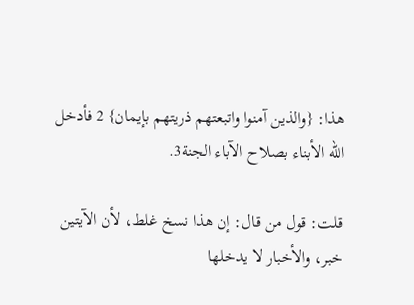هذا: {والذين آمنوا واتبعتهم ذريتهم بإيمان} 2 فأدخل الله الأبناء بصلاح الآباء الجنة3.

قلت: قول من قال: إن هذا نسخ غلط، لأن الآيتين خبر، والأخبار لا يدخلها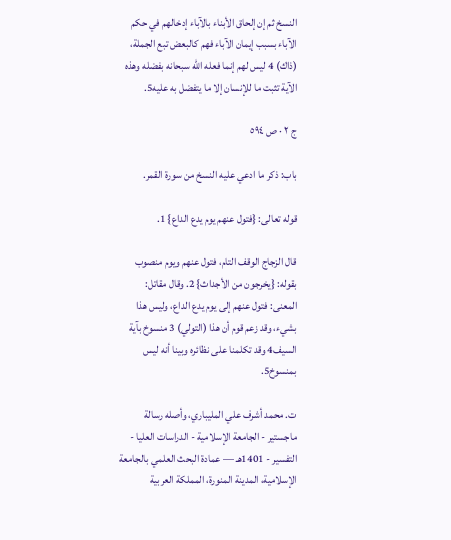النسخ ثم إن إلحاق الأبناء بالآباء إدخالهم في حكم الآباء بسبب إيمان الآباء فهم كالبعض تبع الجملة، (ذاك) 4 ليس لهم إنما فعله الله سبحانه بفضله وهذه الآية تثبت ما للإنسان إلا ما يتفضل به عليه5.

ج ٢ · ص ٥٩٤

باب: ذكر ما ادعي عليه النسخ من سورة القمر.

قوله تعالى: {فتول عنهم يوم يدع الداع} 1.

قال الزجاج الوقف التام، فتول عنهم ويوم منصوب بقوله: {يخرجون من الأجداث} 2. وقال مقاتل: المعنى: فتول عنهم إلى يوم يدع الداع، وليس هذا بشيء، وقد زعم قوم أن هذا (التولي) 3 منسوخ بآية السيف4 وقد تكلمنا على نظائره وبينا أنه ليس بمنسوخ5.

ت. محمد أشرف علي المليباري، وأصله رسالة ماجستير - الجامعة الإسلامية - الدراسات العليا - التفسير - 1401هـ — عمادة البحث العلمي بالجامعة الإسلامية، المدينة المنورة، المملكة العربية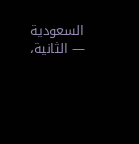السعودية — الثانية،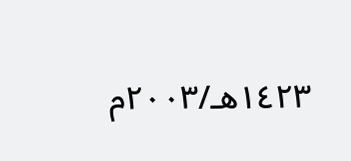١٤٢٣هـ/٢٠٠٣م